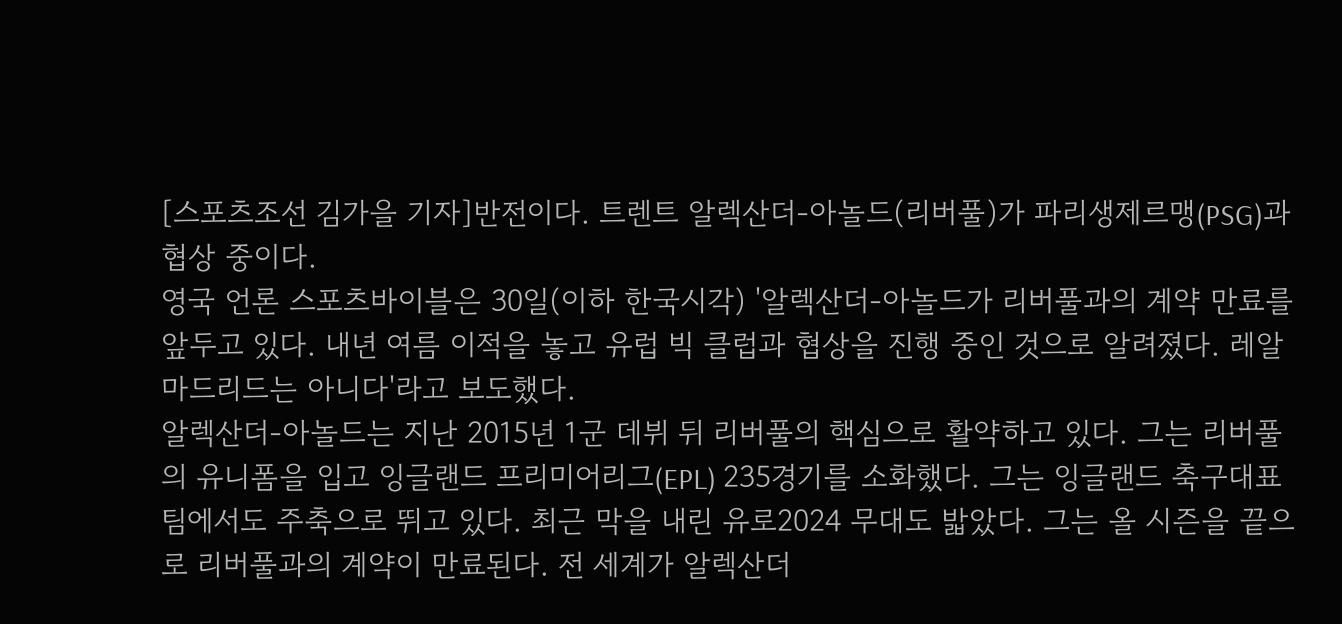[스포츠조선 김가을 기자]반전이다. 트렌트 알렉산더-아놀드(리버풀)가 파리생제르맹(PSG)과 협상 중이다.
영국 언론 스포츠바이블은 30일(이하 한국시각) '알렉산더-아놀드가 리버풀과의 계약 만료를 앞두고 있다. 내년 여름 이적을 놓고 유럽 빅 클럽과 협상을 진행 중인 것으로 알려졌다. 레알 마드리드는 아니다'라고 보도했다.
알렉산더-아놀드는 지난 2015년 1군 데뷔 뒤 리버풀의 핵심으로 활약하고 있다. 그는 리버풀의 유니폼을 입고 잉글랜드 프리미어리그(EPL) 235경기를 소화했다. 그는 잉글랜드 축구대표팀에서도 주축으로 뛰고 있다. 최근 막을 내린 유로2024 무대도 밟았다. 그는 올 시즌을 끝으로 리버풀과의 계약이 만료된다. 전 세계가 알렉산더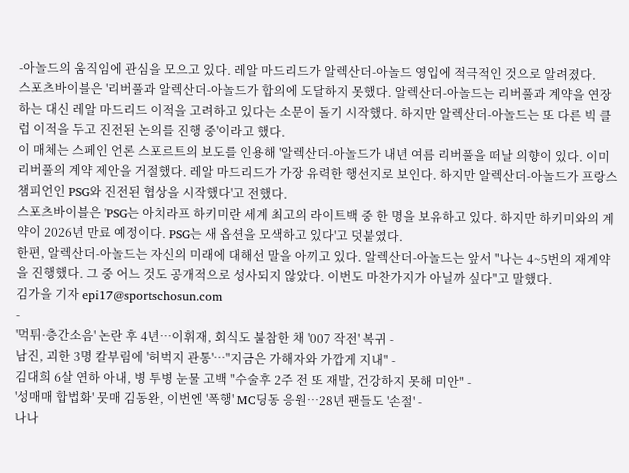-아놀드의 움직임에 관심을 모으고 있다. 레알 마드리드가 알렉산더-아놀드 영입에 적극적인 것으로 알려졌다.
스포츠바이블은 '리버풀과 알렉산더-아놀드가 합의에 도달하지 못했다. 알렉산더-아놀드는 리버풀과 계약을 연장하는 대신 레알 마드리드 이적을 고려하고 있다는 소문이 돌기 시작했다. 하지만 알렉산더-아놀드는 또 다른 빅 클럽 이적을 두고 진전된 논의를 진행 중'이라고 했다.
이 매체는 스페인 언론 스포르트의 보도를 인용해 '알렉산더-아놀드가 내년 여름 리버풀을 떠날 의향이 있다. 이미 리버풀의 계약 제안을 거절했다. 레알 마드리드가 가장 유력한 행선지로 보인다. 하지만 알렉산더-아놀드가 프랑스 챔피언인 PSG와 진전된 협상을 시작했다'고 전했다.
스포츠바이블은 'PSG는 아치라프 하키미란 세계 최고의 라이트백 중 한 명을 보유하고 있다. 하지만 하키미와의 계약이 2026년 만료 예정이다. PSG는 새 옵션을 모색하고 있다'고 덧붙였다.
한편, 알렉산더-아놀드는 자신의 미래에 대해선 말을 아끼고 있다. 알렉산더-아놀드는 앞서 "나는 4~5번의 재계약을 진행했다. 그 중 어느 것도 공개적으로 성사되지 않았다. 이번도 마찬가지가 아닐까 싶다"고 말했다.
김가을 기자 epi17@sportschosun.com
-
'먹튀·층간소음' 논란 후 4년…이휘재, 회식도 불참한 채 '007 작전' 복귀 -
남진, 괴한 3명 칼부림에 '허벅지 관통'…"지금은 가해자와 가깝게 지내" -
김대희 6살 연하 아내, 병 투병 눈물 고백 "수술후 2주 전 또 재발, 건강하지 못해 미안" -
'성매매 합법화' 뭇매 김동완, 이번엔 '폭행' MC딩동 응원…28년 팬들도 '손절' -
나나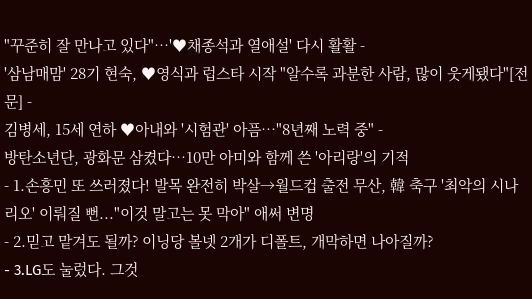"꾸준히 잘 만나고 있다"…'♥채종석과 열애설' 다시 활활 -
'삼남매맘' 28기 현숙, ♥영식과 럽스타 시작 "알수록 과분한 사람, 많이 웃게됐다"[전문] -
김병세, 15세 연하 ♥아내와 '시험관' 아픔…"8년째 노력 중" -
방탄소년단, 광화문 삼켰다…10만 아미와 함께 쓴 '아리랑'의 기적
- 1.손흥민 또 쓰러졌다! 발목 완전히 박살→월드컵 출전 무산, 韓 축구 '최악의 시나리오' 이뤄질 뻔..."이것 말고는 못 막아" 애써 변명
- 2.믿고 맡겨도 될까? 이닝당 볼넷 2개가 디폴트, 개막하면 나아질까?
- 3.LG도 눌렀다. 그것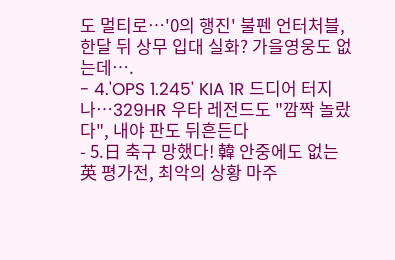도 멀티로…'0의 행진' 불펜 언터처블, 한달 뒤 상무 입대 실화? 가을영웅도 없는데….
- 4.'OPS 1.245' KIA 1R 드디어 터지나…329HR 우타 레전드도 "깜짝 놀랐다", 내야 판도 뒤흔든다
- 5.日 축구 망했다! 韓 안중에도 없는 英 평가전, 최악의 상황 마주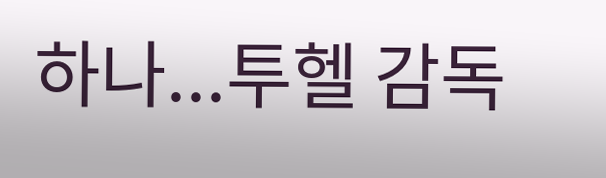하나...투헬 감독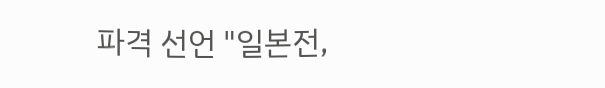파격 선언 "일본전,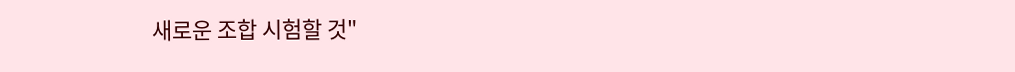새로운 조합 시험할 것"